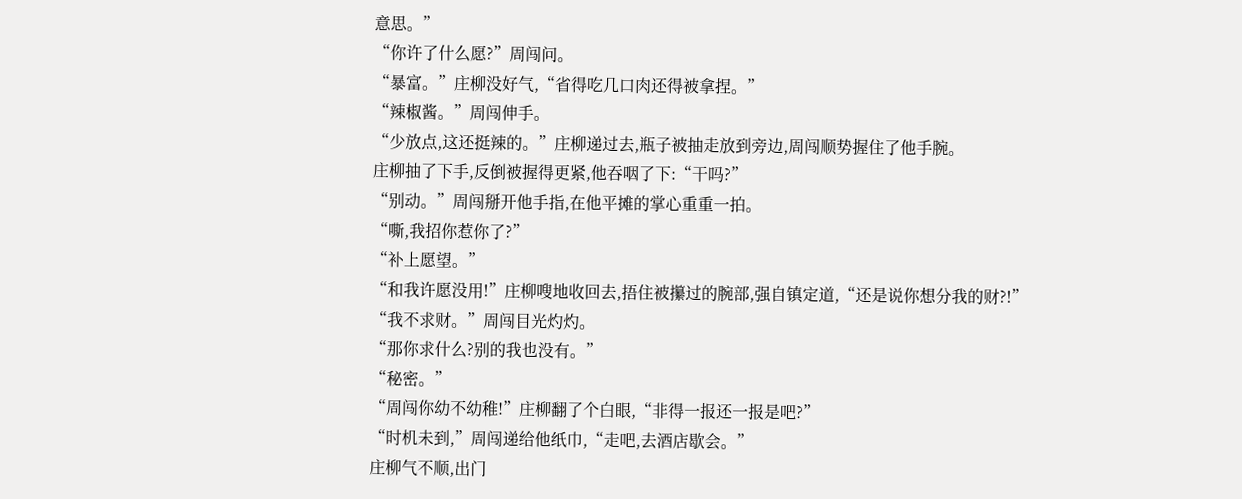意思。”
“你许了什么愿?”周闯问。
“暴富。”庄柳没好气,“省得吃几口肉还得被拿捏。”
“辣椒酱。”周闯伸手。
“少放点,这还挺辣的。”庄柳递过去,瓶子被抽走放到旁边,周闯顺势握住了他手腕。
庄柳抽了下手,反倒被握得更紧,他吞咽了下:“干吗?”
“别动。”周闯掰开他手指,在他平摊的掌心重重一拍。
“嘶,我招你惹你了?”
“补上愿望。”
“和我许愿没用!”庄柳嗖地收回去,捂住被攥过的腕部,强自镇定道,“还是说你想分我的财?!”
“我不求财。”周闯目光灼灼。
“那你求什么?别的我也没有。”
“秘密。”
“周闯你幼不幼稚!”庄柳翻了个白眼,“非得一报还一报是吧?”
“时机未到,”周闯递给他纸巾,“走吧,去酒店歇会。”
庄柳气不顺,出门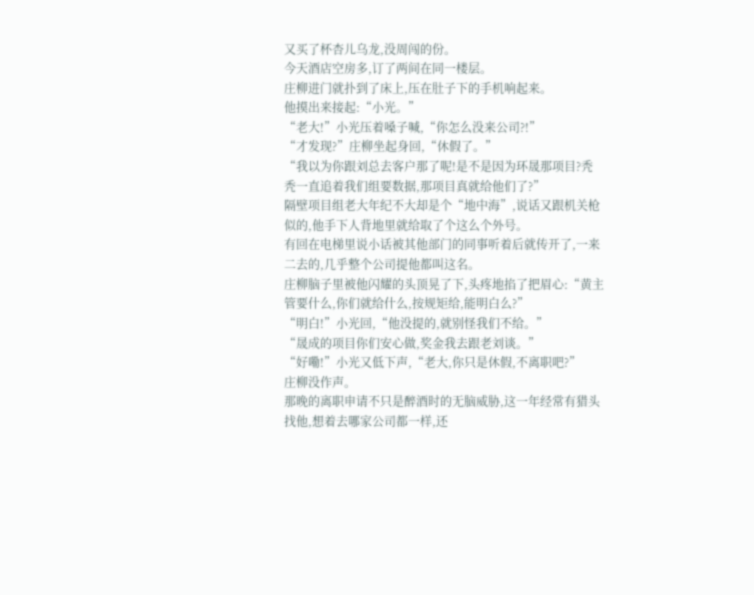又买了杯杏儿乌龙,没周闯的份。
今天酒店空房多,订了两间在同一楼层。
庄柳进门就扑到了床上,压在肚子下的手机响起来。
他摸出来接起:“小光。”
“老大!”小光压着嗓子喊,“你怎么没来公司?!”
“才发现?”庄柳坐起身回,“休假了。”
“我以为你跟刘总去客户那了呢!是不是因为环晟那项目?秃秃一直追着我们组要数据,那项目真就给他们了?”
隔壁项目组老大年纪不大却是个“地中海”,说话又跟机关枪似的,他手下人背地里就给取了个这么个外号。
有回在电梯里说小话被其他部门的同事听着后就传开了,一来二去的,几乎整个公司提他都叫这名。
庄柳脑子里被他闪耀的头顶晃了下,头疼地掐了把眉心:“黄主管要什么,你们就给什么,按规矩给,能明白么?”
“明白!”小光回,“他没提的,就别怪我们不给。”
“晟成的项目你们安心做,奖金我去跟老刘谈。”
“好嘞!”小光又低下声,“老大,你只是休假,不离职吧?”
庄柳没作声。
那晚的离职申请不只是醉酒时的无脑威胁,这一年经常有猎头找他,想着去哪家公司都一样,还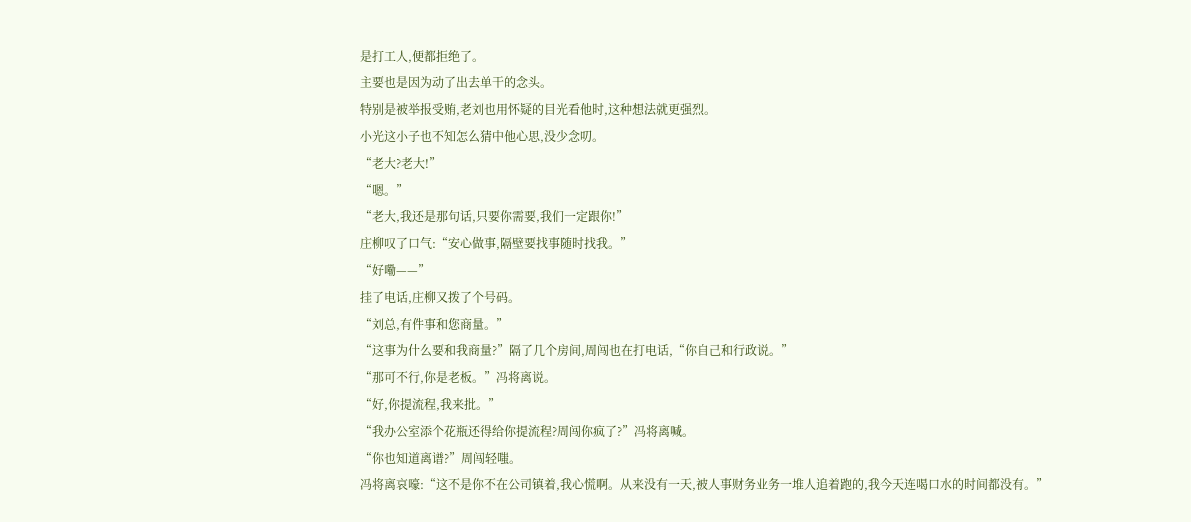是打工人,便都拒绝了。
主要也是因为动了出去单干的念头。
特别是被举报受贿,老刘也用怀疑的目光看他时,这种想法就更强烈。
小光这小子也不知怎么猜中他心思,没少念叨。
“老大?老大!”
“嗯。”
“老大,我还是那句话,只要你需要,我们一定跟你!”
庄柳叹了口气:“安心做事,隔壁要找事随时找我。”
“好嘞——”
挂了电话,庄柳又拨了个号码。
“刘总,有件事和您商量。”
“这事为什么要和我商量?”隔了几个房间,周闯也在打电话,“你自己和行政说。”
“那可不行,你是老板。”冯将离说。
“好,你提流程,我来批。”
“我办公室添个花瓶还得给你提流程?周闯你疯了?”冯将离喊。
“你也知道离谱?”周闯轻嗤。
冯将离哀嚎:“这不是你不在公司镇着,我心慌啊。从来没有一天,被人事财务业务一堆人追着跑的,我今天连喝口水的时间都没有。”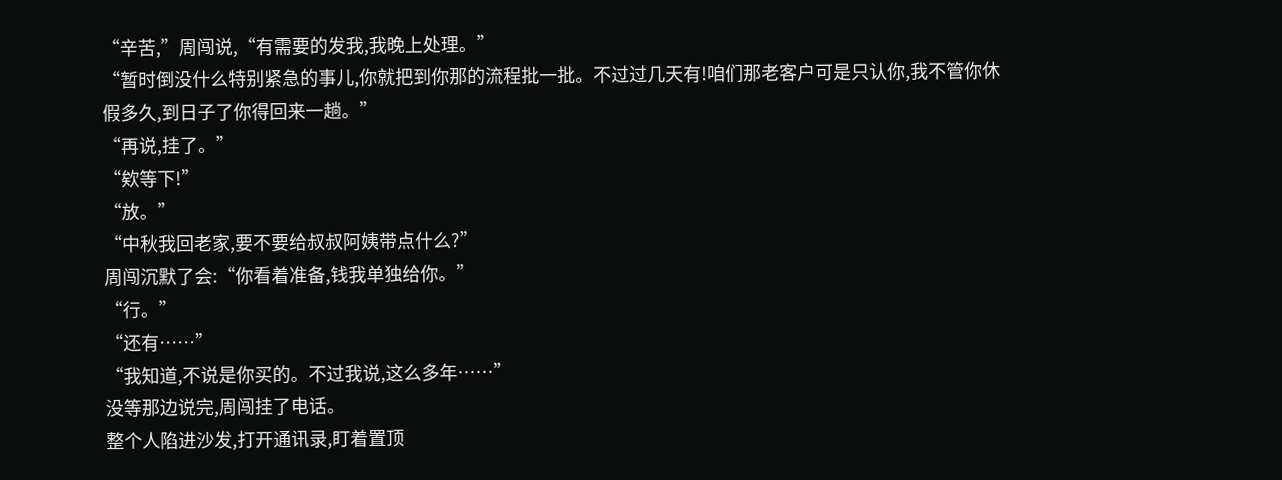“辛苦,”周闯说,“有需要的发我,我晚上处理。”
“暂时倒没什么特别紧急的事儿,你就把到你那的流程批一批。不过过几天有!咱们那老客户可是只认你,我不管你休假多久,到日子了你得回来一趟。”
“再说,挂了。”
“欸等下!”
“放。”
“中秋我回老家,要不要给叔叔阿姨带点什么?”
周闯沉默了会:“你看着准备,钱我单独给你。”
“行。”
“还有……”
“我知道,不说是你买的。不过我说,这么多年……”
没等那边说完,周闯挂了电话。
整个人陷进沙发,打开通讯录,盯着置顶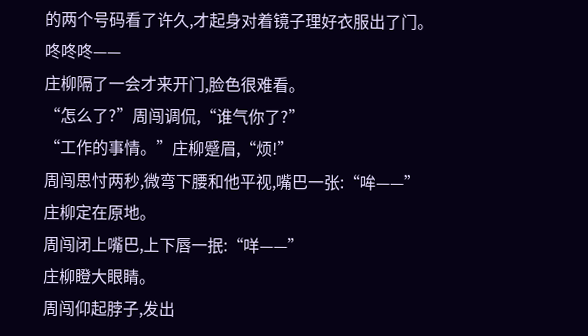的两个号码看了许久,才起身对着镜子理好衣服出了门。
咚咚咚——
庄柳隔了一会才来开门,脸色很难看。
“怎么了?”周闯调侃,“谁气你了?”
“工作的事情。”庄柳蹙眉,“烦!”
周闯思忖两秒,微弯下腰和他平视,嘴巴一张:“哞——”
庄柳定在原地。
周闯闭上嘴巴,上下唇一抿:“咩——”
庄柳瞪大眼睛。
周闯仰起脖子,发出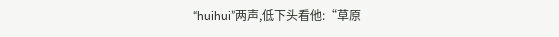“huihui”两声,低下头看他:“草原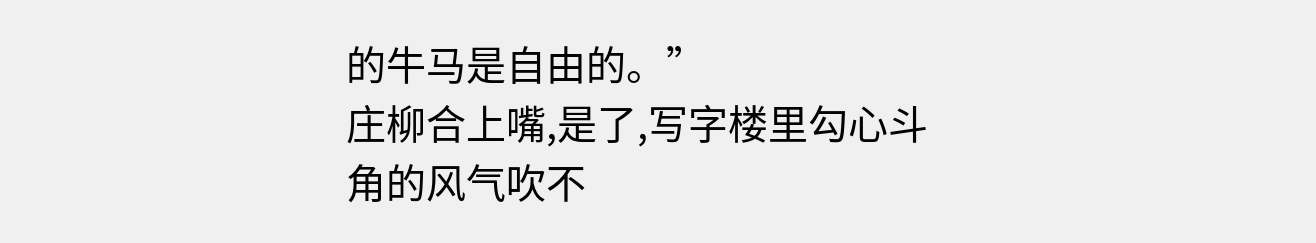的牛马是自由的。”
庄柳合上嘴,是了,写字楼里勾心斗角的风气吹不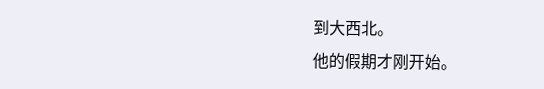到大西北。
他的假期才刚开始。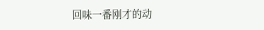回味一番刚才的动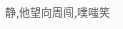静,他望向周闯,噗嗤笑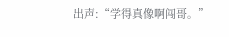出声:“学得真像啊闯哥。”